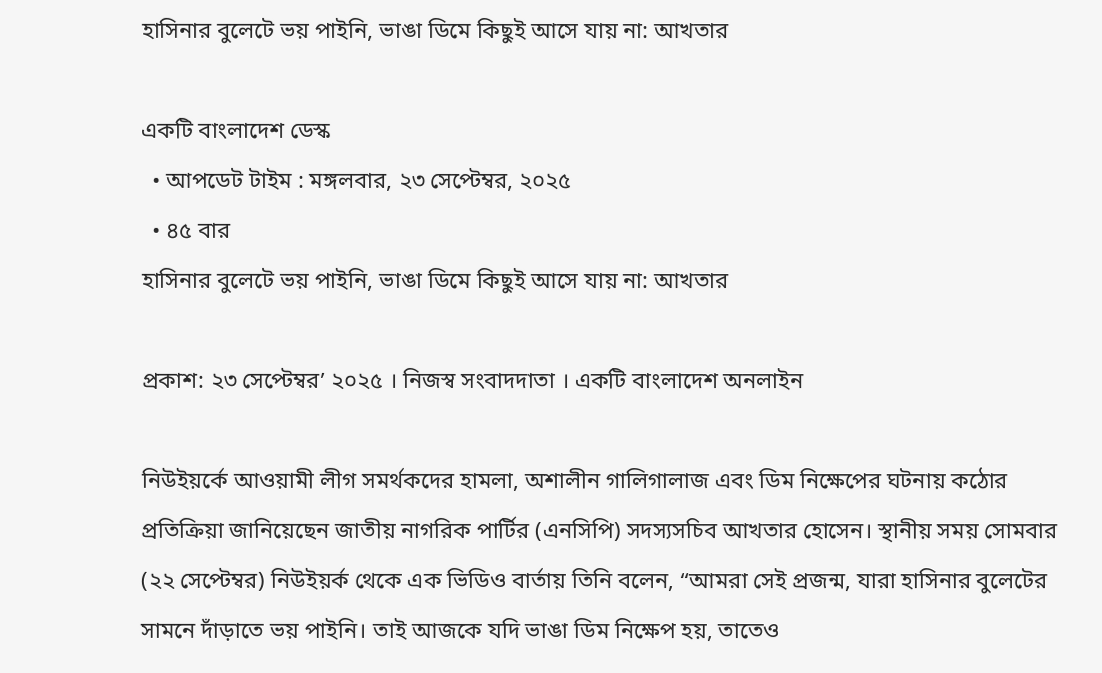হাসিনার বুলেটে ভয় পাইনি, ভাঙা ডিমে কিছুই আসে যায় না: আখতার

একটি বাংলাদেশ ডেস্ক
  • আপডেট টাইম : মঙ্গলবার, ২৩ সেপ্টেম্বর, ২০২৫
  • ৪৫ বার
হাসিনার বুলেটে ভয় পাইনি, ভাঙা ডিমে কিছুই আসে যায় না: আখতার

প্রকাশ: ২৩ সেপ্টেম্বর’ ২০২৫ । নিজস্ব সংবাদদাতা । একটি বাংলাদেশ অনলাইন

নিউইয়র্কে আওয়ামী লীগ সমর্থকদের হামলা, অশালীন গালিগালাজ এবং ডিম নিক্ষেপের ঘটনায় কঠোর প্রতিক্রিয়া জানিয়েছেন জাতীয় নাগরিক পার্টির (এনসিপি) সদস্যসচিব আখতার হোসেন। স্থানীয় সময় সোমবার (২২ সেপ্টেম্বর) নিউইয়র্ক থেকে এক ভিডিও বার্তায় তিনি বলেন, “আমরা সেই প্রজন্ম, যারা হাসিনার বুলেটের সামনে দাঁড়াতে ভয় পাইনি। তাই আজকে যদি ভাঙা ডিম নিক্ষেপ হয়, তাতেও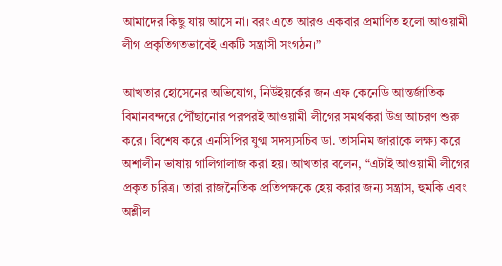আমাদের কিছু যায় আসে না। বরং এতে আরও একবার প্রমাণিত হলো আওয়ামী লীগ প্রকৃতিগতভাবেই একটি সন্ত্রাসী সংগঠন।”

আখতার হোসেনের অভিযোগ, নিউইয়র্কের জন এফ কেনেডি আন্তর্জাতিক বিমানবন্দরে পৌঁছানোর পরপরই আওয়ামী লীগের সমর্থকরা উগ্র আচরণ শুরু করে। বিশেষ করে এনসিপির যুগ্ম সদস্যসচিব ডা. তাসনিম জারাকে লক্ষ্য করে অশালীন ভাষায় গালিগালাজ করা হয়। আখতার বলেন, “এটাই আওয়ামী লীগের প্রকৃত চরিত্র। তারা রাজনৈতিক প্রতিপক্ষকে হেয় করার জন্য সন্ত্রাস, হুমকি এবং অশ্লীল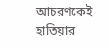আচরণকেই হাতিয়ার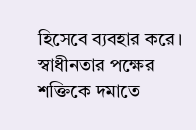হিসেবে ব্যবহার করে। স্বাধীনতার পক্ষের শক্তিকে দমাতে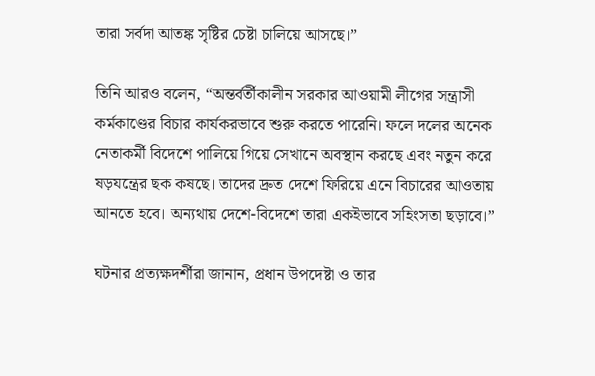তারা সর্বদা আতঙ্ক সৃষ্টির চেষ্টা চালিয়ে আসছে।”

তিনি আরও বলেন, “অন্তর্বর্তীকালীন সরকার আওয়ামী লীগের সন্ত্রাসী কর্মকাণ্ডের বিচার কার্যকরভাবে শুরু করতে পারেনি। ফলে দলের অনেক নেতাকর্মী বিদেশে পালিয়ে গিয়ে সেখানে অবস্থান করছে এবং নতুন করে ষড়যন্ত্রের ছক কষছে। তাদের দ্রুত দেশে ফিরিয়ে এনে বিচারের আওতায় আনতে হবে। অন্যথায় দেশে-বিদেশে তারা একইভাবে সহিংসতা ছড়াবে।”

ঘটনার প্রত্যক্ষদর্শীরা জানান, প্রধান উপদেষ্টা ও তার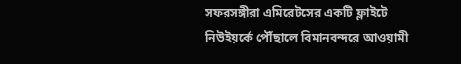সফরসঙ্গীরা এমিরেটসের একটি ফ্লাইটে নিউইয়র্কে পৌঁছালে বিমানবন্দরে আওয়ামী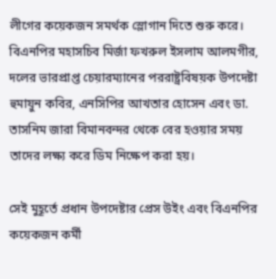লীগের কয়েকজন সমর্থক স্লোগান দিতে শুরু করে। বিএনপির মহাসচিব মির্জা ফখরুল ইসলাম আলমগীর, দলের ভারপ্রাপ্ত চেয়ারম্যানের পররাষ্ট্রবিষয়ক উপদেষ্টা হুমায়ুন কবির, এনসিপির আখতার হোসেন এবং ডা. তাসনিম জারা বিমানবন্দর থেকে বের হওয়ার সময় তাদের লক্ষ্য করে ডিম নিক্ষেপ করা হয়।

সেই মুহূর্তে প্রধান উপদেষ্টার প্রেস উইং এবং বিএনপির কয়েকজন কর্মী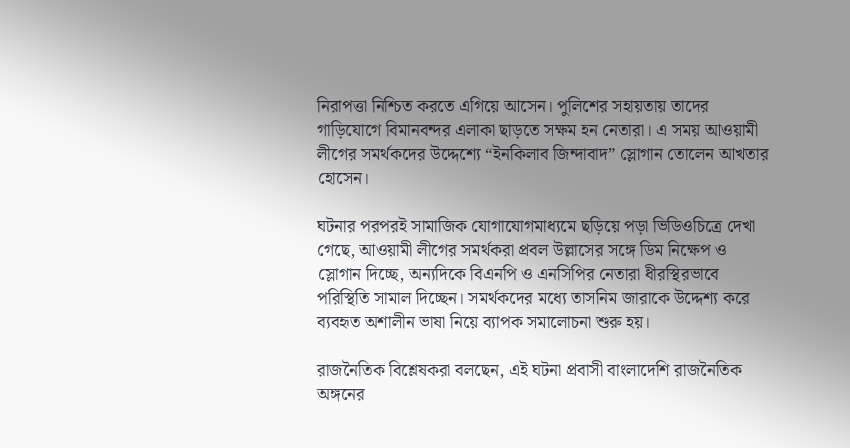নিরাপত্তা নিশ্চিত করতে এগিয়ে আসেন। পুলিশের সহায়তায় তাদের গাড়িযোগে বিমানবন্দর এলাকা ছাড়তে সক্ষম হন নেতারা। এ সময় আওয়ামী লীগের সমর্থকদের উদ্দেশ্যে “ইনকিলাব জিন্দাবাদ” স্লোগান তোলেন আখতার হোসেন।

ঘটনার পরপরই সামাজিক যোগাযোগমাধ্যমে ছড়িয়ে পড়া ভিডিওচিত্রে দেখা গেছে, আওয়ামী লীগের সমর্থকরা প্রবল উল্লাসের সঙ্গে ডিম নিক্ষেপ ও স্লোগান দিচ্ছে, অন্যদিকে বিএনপি ও এনসিপির নেতারা ধীরস্থিরভাবে পরিস্থিতি সামাল দিচ্ছেন। সমর্থকদের মধ্যে তাসনিম জারাকে উদ্দেশ্য করে ব্যবহৃত অশালীন ভাষা নিয়ে ব্যাপক সমালোচনা শুরু হয়।

রাজনৈতিক বিশ্লেষকরা বলছেন, এই ঘটনা প্রবাসী বাংলাদেশি রাজনৈতিক অঙ্গনের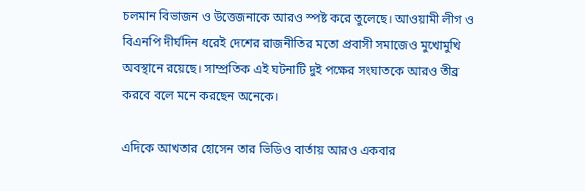চলমান বিভাজন ও উত্তেজনাকে আরও স্পষ্ট করে তুলেছে। আওয়ামী লীগ ও বিএনপি দীর্ঘদিন ধরেই দেশের রাজনীতির মতো প্রবাসী সমাজেও মুখোমুখি অবস্থানে রয়েছে। সাম্প্রতিক এই ঘটনাটি দুই পক্ষের সংঘাতকে আরও তীব্র করবে বলে মনে করছেন অনেকে।

এদিকে আখতার হোসেন তার ভিডিও বার্তায় আরও একবার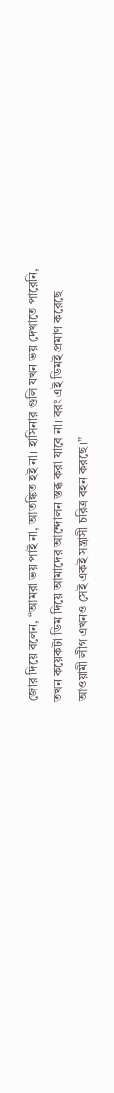জোর দিয়ে বলেন, “আমরা ভয় পাই না, আতঙ্কিত হই না। হাসিনার গুলি যখন ভয় দেখাতে পারেনি, তখন কয়েকটা ডিম দিয়ে আমাদের আন্দোলন স্তব্ধ করা যাবে না। বরং এই ডিমই প্রমাণ করেছে আওয়ামী লীগ এখনও সেই একই সন্ত্রাসী চরিত্র বহন করছে।”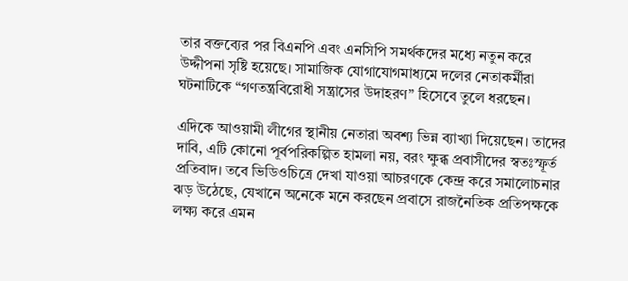তার বক্তব্যের পর বিএনপি এবং এনসিপি সমর্থকদের মধ্যে নতুন করে উদ্দীপনা সৃষ্টি হয়েছে। সামাজিক যোগাযোগমাধ্যমে দলের নেতাকর্মীরা ঘটনাটিকে “গণতন্ত্রবিরোধী সন্ত্রাসের উদাহরণ” হিসেবে তুলে ধরছেন।

এদিকে আওয়ামী লীগের স্থানীয় নেতারা অবশ্য ভিন্ন ব্যাখ্যা দিয়েছেন। তাদের দাবি, এটি কোনো পূর্বপরিকল্পিত হামলা নয়, বরং ক্ষুব্ধ প্রবাসীদের স্বতঃস্ফূর্ত প্রতিবাদ। তবে ভিডিওচিত্রে দেখা যাওয়া আচরণকে কেন্দ্র করে সমালোচনার ঝড় উঠেছে, যেখানে অনেকে মনে করছেন প্রবাসে রাজনৈতিক প্রতিপক্ষকে লক্ষ্য করে এমন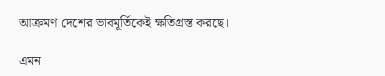আক্রমণ দেশের ভাবমূর্তিকেই ক্ষতিগ্রস্ত করছে।

এমন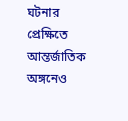ঘটনার প্রেক্ষিতে আন্তর্জাতিক অঙ্গনেও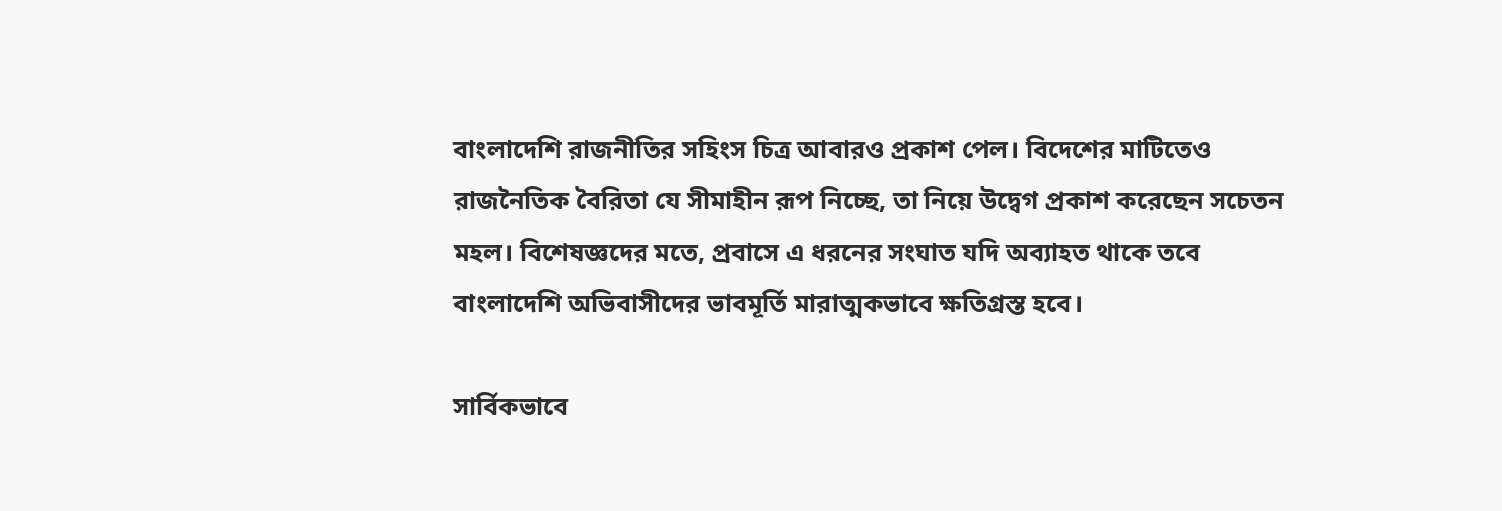বাংলাদেশি রাজনীতির সহিংস চিত্র আবারও প্রকাশ পেল। বিদেশের মাটিতেও রাজনৈতিক বৈরিতা যে সীমাহীন রূপ নিচ্ছে, তা নিয়ে উদ্বেগ প্রকাশ করেছেন সচেতন মহল। বিশেষজ্ঞদের মতে, প্রবাসে এ ধরনের সংঘাত যদি অব্যাহত থাকে তবে বাংলাদেশি অভিবাসীদের ভাবমূর্তি মারাত্মকভাবে ক্ষতিগ্রস্ত হবে।

সার্বিকভাবে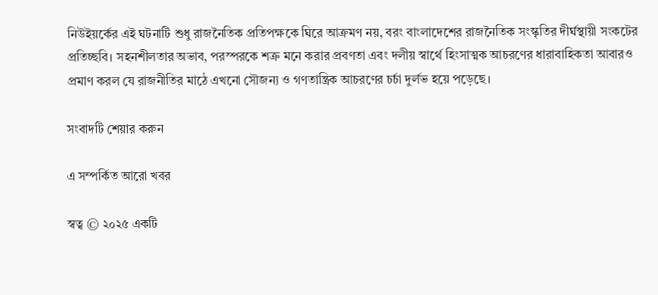নিউইয়র্কের এই ঘটনাটি শুধু রাজনৈতিক প্রতিপক্ষকে ঘিরে আক্রমণ নয়, বরং বাংলাদেশের রাজনৈতিক সংস্কৃতির দীর্ঘস্থায়ী সংকটের প্রতিচ্ছবি। সহনশীলতার অভাব, পরস্পরকে শত্রু মনে করার প্রবণতা এবং দলীয় স্বার্থে হিংসাত্মক আচরণের ধারাবাহিকতা আবারও প্রমাণ করল যে রাজনীতির মাঠে এখনো সৌজন্য ও গণতান্ত্রিক আচরণের চর্চা দুর্লভ হয়ে পড়েছে।

সংবাদটি শেয়ার করুন

এ সম্পর্কিত আরো খবর

স্বত্ব © ২০২৫ একটি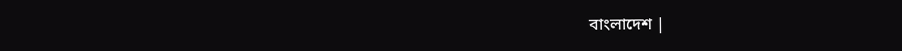বাংলাদেশ |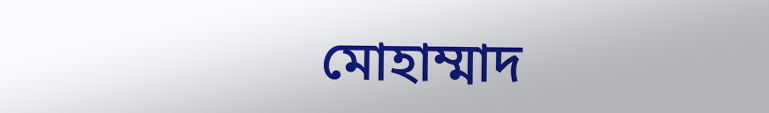মোহাম্মাদ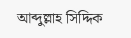আব্দুল্লাহ সিদ্দিক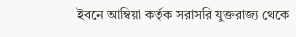ইবনে আম্বিয়া কর্তৃক সরাসরি যুক্তরাজ্য থেকে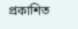প্রকাশিত